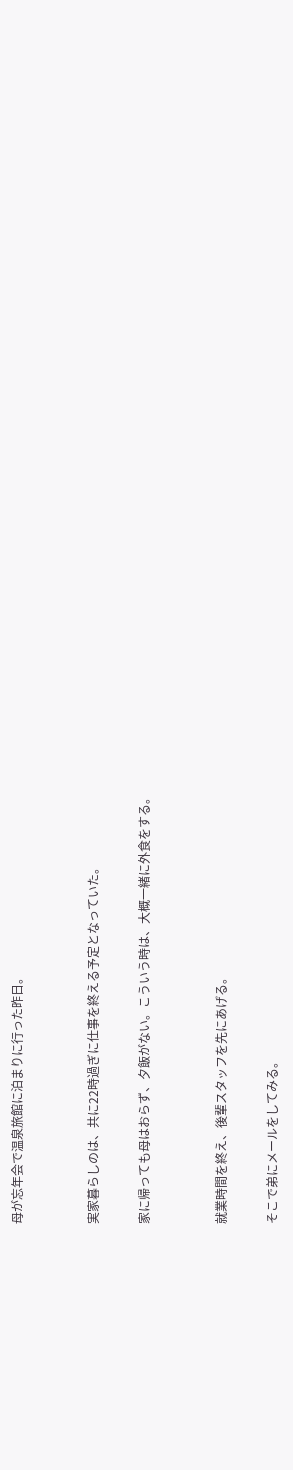母が忘年会で温泉旅館に泊まりに行った昨日。


実家暮らしのは、共に22時過ぎに仕事を終える予定となっていた。

家に帰っても母はおらず、夕飯がない。こういう時は、大概一緒に外食をする。


就業時間を終え、後輩スタッフを先にあげる。

そこで弟にメールをしてみる。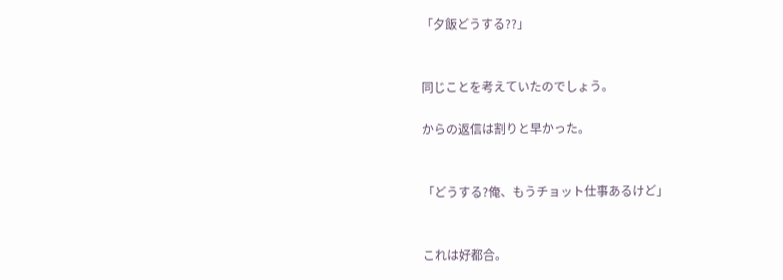「夕飯どうする??」


同じことを考えていたのでしょう。

からの返信は割りと早かった。


「どうする?俺、もうチョット仕事あるけど」


これは好都合。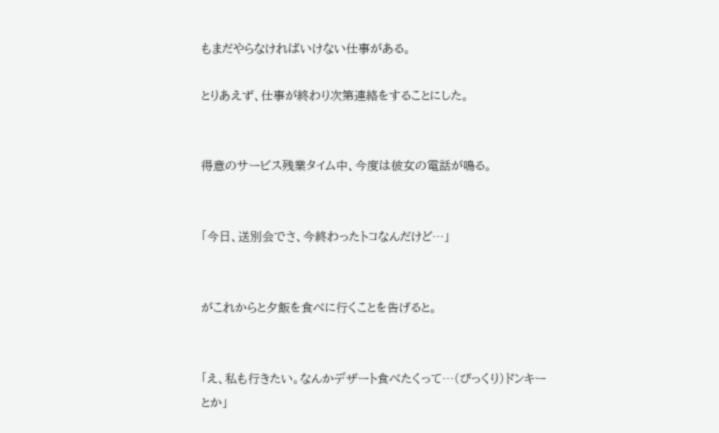もまだやらなければいけない仕事がある。

とりあえず、仕事が終わり次第連絡をすることにした。


得意のサービス残業タイム中、今度は彼女の電話が鳴る。


「今日、送別会でさ、今終わったトコなんだけど…」


がこれからと夕飯を食べに行くことを告げると。


「え、私も行きたい。なんかデザート食べたくって…(びっくり)ドンキーとか」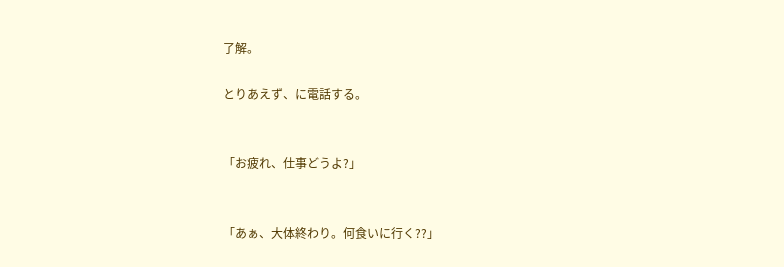了解。

とりあえず、に電話する。


「お疲れ、仕事どうよ?」


「あぁ、大体終わり。何食いに行く??」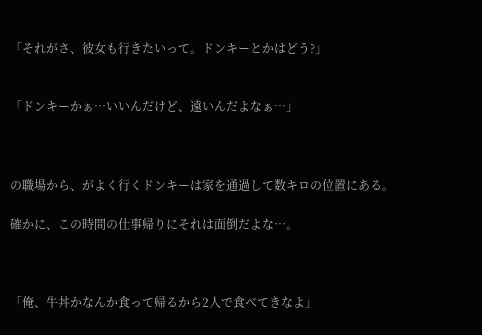「それがさ、彼女も行きたいって。ドンキーとかはどう?」


「ドンキーかぁ…いいんだけど、遠いんだよなぁ…」



の職場から、がよく行くドンキーは家を通過して数キロの位置にある。

確かに、この時間の仕事帰りにそれは面倒だよな…。



「俺、牛丼かなんか食って帰るから2人で食べてきなよ」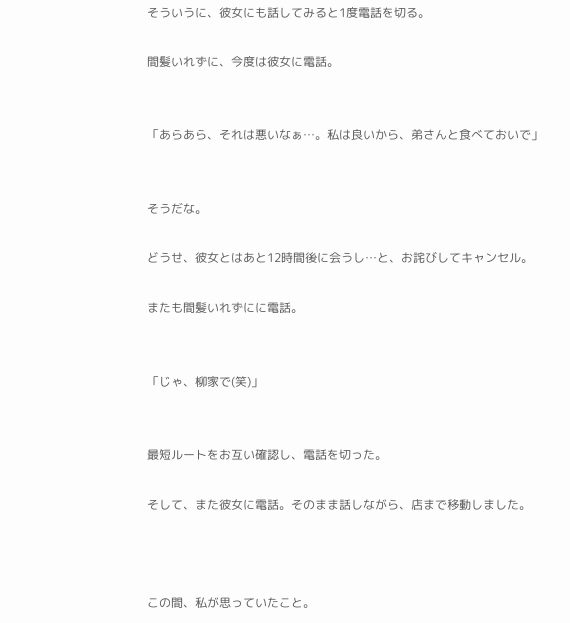そういうに、彼女にも話してみると1度電話を切る。

間髪いれずに、今度は彼女に電話。


「あらあら、それは悪いなぁ…。私は良いから、弟さんと食べておいで」


そうだな。

どうせ、彼女とはあと12時間後に会うし…と、お詫びしてキャンセル。

またも間髪いれずにに電話。


「じゃ、柳家で(笑)」


最短ルートをお互い確認し、電話を切った。

そして、また彼女に電話。そのまま話しながら、店まで移動しました。



この間、私が思っていたこと。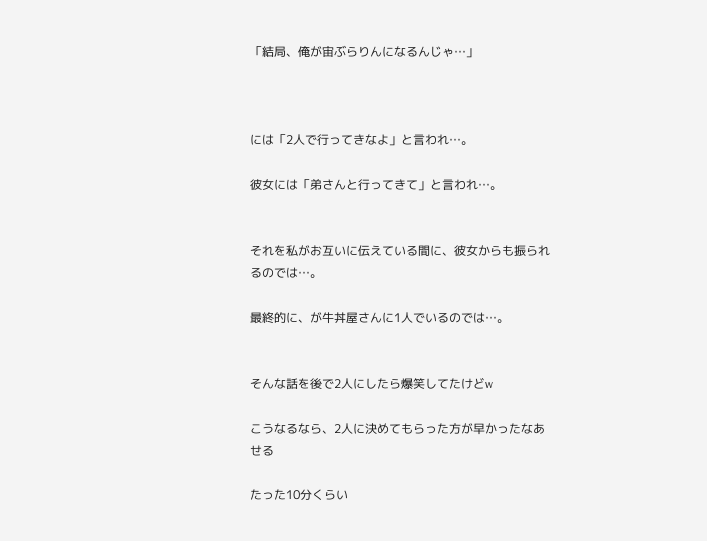「結局、俺が宙ぶらりんになるんじゃ…」



には「2人で行ってきなよ」と言われ…。

彼女には「弟さんと行ってきて」と言われ…。


それを私がお互いに伝えている間に、彼女からも振られるのでは…。

最終的に、が牛丼屋さんに1人でいるのでは…。


そんな話を後で2人にしたら爆笑してたけどw

こうなるなら、2人に決めてもらった方が早かったなあせる

たった10分くらい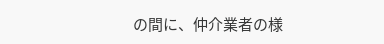の間に、仲介業者の様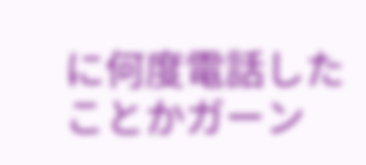に何度電話したことかガーン